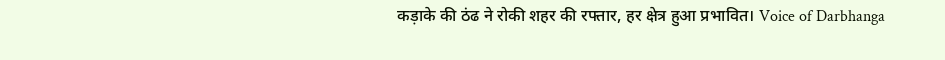कड़ाके की ठंढ ने रोकी शहर की रफ्तार, हर क्षेत्र हुआ प्रभावित। Voice of Darbhanga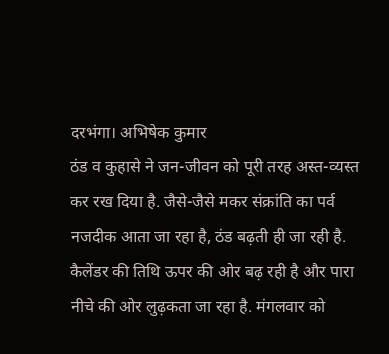दरभंगा। अभिषेक कुमार
ठंड व कुहासे ने जन-जीवन को पूरी तरह अस्त-व्यस्त कर रख दिया है. जैसे-जैसे मकर संक्रांति का पर्व नजदीक आता जा रहा है, ठंड बढ़ती ही जा रही है. कैलेंडर की तिथि ऊपर की ओर बढ़ रही है और पारा नीचे की ओर लुढ़कता जा रहा है. मंगलवार को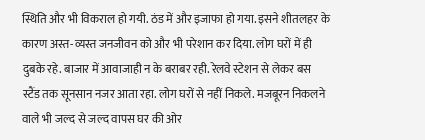स्थिति और भी विकराल हो गयी. ठंड में और इजाफा हो गया. इसने शीतलहर के कारण अस्त-व्यस्त जनजीवन को और भी परेशान कर दिया. लोग घरों में ही दुबके रहे. बाजार में आवाजाही न के बराबर रही. रेलवे स्टेशन से लेकर बस स्टैंड तक सूनसान नजर आता रहा. लोग घरों से नहीं निकले. मजबूरन निकलने वाले भी जल्द से जल्द वापस घर की ओर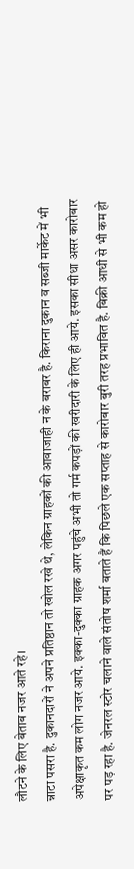लौटने के लिए बेताब नजर आते रहे।
न्नाटा पसरा है. दुकानदारों ने अपने प्रतिष्ठान तो खोल रखे थे, लेकिन ग्राहकों की आवाजाही न के बराबर है. किराना दुकान व सब्जी मार्केट में भी अपेक्षाकृत कम लोग नजर आये. इक्का-दुक्का ग्राहक अगर पहुंचे अभी तो गर्म कपड़ों की खरीदारी के लिए ही आये. इसका सीधा असर कारोबार पर पड़ रहा है. जेनरल स्टोर चलाने वाले संतोष शर्मा बताते हैं कि पिछले एक सप्ताह से कारोबार बुरी तरह प्रभावित है. बिक्री आधी से भी कम हो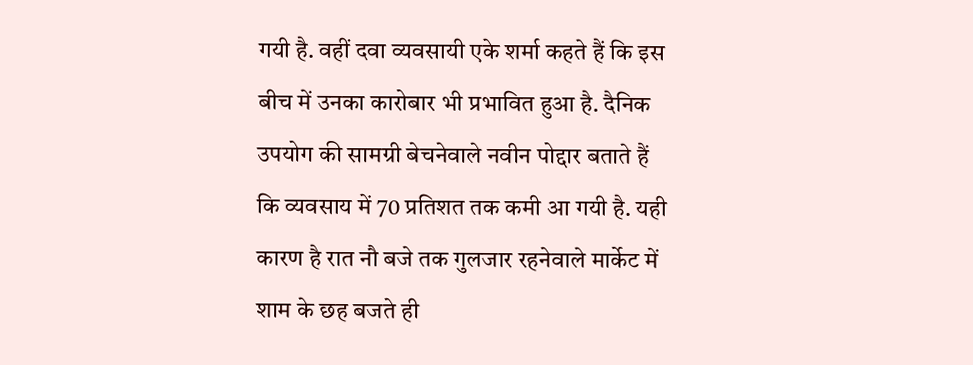गयी है. वहीं दवा व्यवसायी एके शर्मा कहते हैं कि इस बीच में उनका कारोबार भी प्रभावित हुआ है. दैनिक उपयोग की सामग्री बेचनेवाले नवीन पोद्दार बताते हैं कि व्यवसाय में 70 प्रतिशत तक कमी आ गयी है. यही कारण है रात नौ बजे तक गुलजार रहनेवाले मार्केट में शाम के छह बजते ही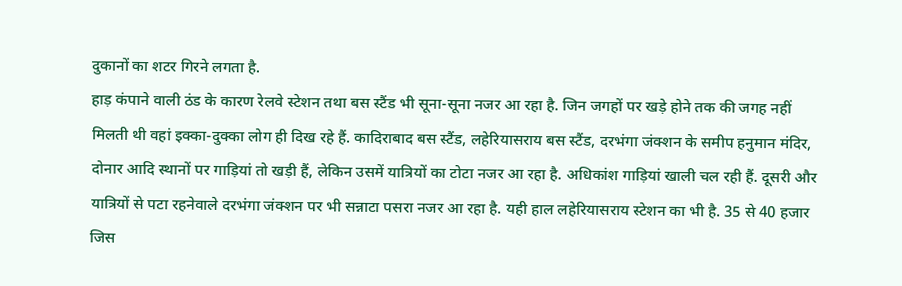दुकानों का शटर गिरने लगता है.
हाड़ कंपाने वाली ठंड के कारण रेलवे स्टेशन तथा बस स्टैंड भी सूना-सूना नजर आ रहा है. जिन जगहों पर खड़े होने तक की जगह नहीं मिलती थी वहां इक्का-दुक्का लोग ही दिख रहे हैं. कादिराबाद बस स्टैंड, लहेरियासराय बस स्टैंड, दरभंगा जंक्शन के समीप हनुमान मंदिर, दोनार आदि स्थानों पर गाड़ियां तो खड़ी हैं, लेकिन उसमें यात्रियों का टोटा नजर आ रहा है. अधिकांश गाड़ियां खाली चल रही हैं. दूसरी और यात्रियों से पटा रहनेवाले दरभंगा जंक्शन पर भी सन्नाटा पसरा नजर आ रहा है. यही हाल लहेरियासराय स्टेशन का भी है. 35 से 40 हजार जिस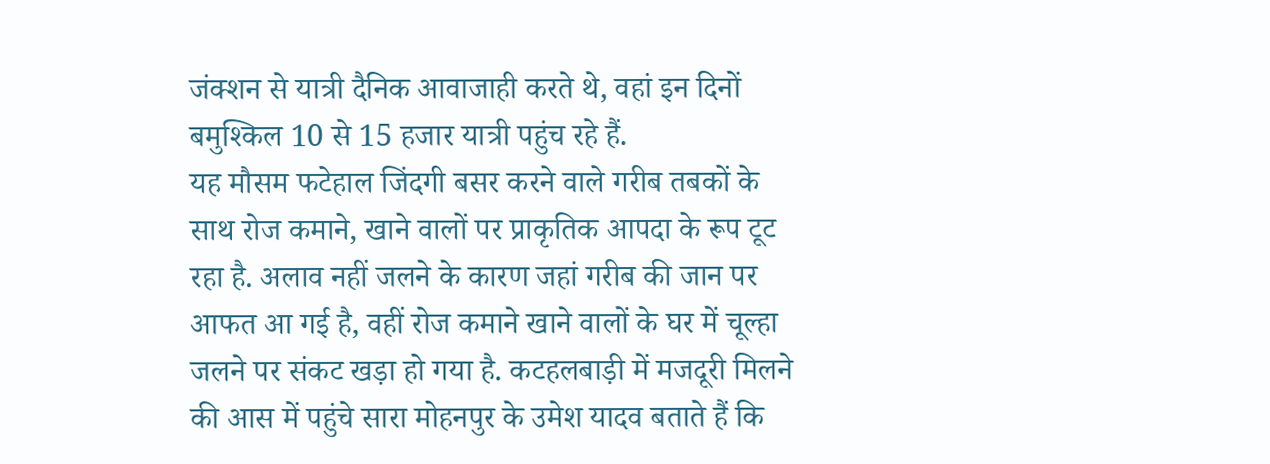जंक्शन से यात्री दैनिक आवाजाही करते थे, वहां इन दिनों बमुश्किल 10 से 15 हजार यात्री पहुंच रहे हैं.
यह मौसम फटेहाल जिंदगी बसर करने वाले गरीब तबकों के साथ रोज कमाने, खाने वालों पर प्राकृतिक आपदा के रूप टूट रहा है. अलाव नहीं जलने के कारण जहां गरीब की जान पर आफत आ गई है, वहीं रोज कमाने खाने वालों के घर में चूल्हा जलने पर संकट खड़ा हो गया है. कटहलबाड़ी में मजदूरी मिलने की आस में पहुंचे सारा मोहनपुर के उमेश यादव बताते हैं कि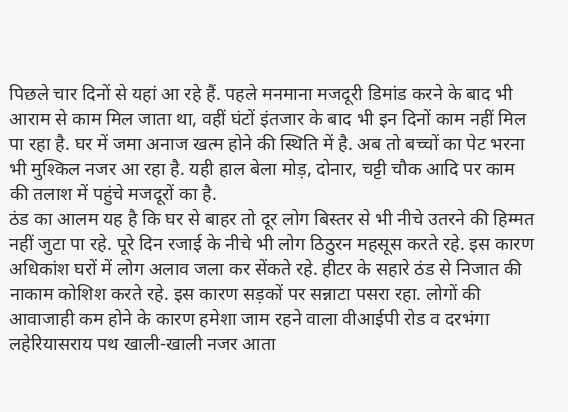पिछले चार दिनों से यहां आ रहे हैं. पहले मनमाना मजदूरी डिमांड करने के बाद भी आराम से काम मिल जाता था, वहीं घंटों इंतजार के बाद भी इन दिनों काम नहीं मिल पा रहा है. घर में जमा अनाज खत्म होने की स्थिति में है. अब तो बच्चों का पेट भरना भी मुश्किल नजर आ रहा है. यही हाल बेला मोड़, दोनार, चट्टी चौक आदि पर काम की तलाश में पहुंचे मजदूरों का है.
ठंड का आलम यह है कि घर से बाहर तो दूर लोग बिस्तर से भी नीचे उतरने की हिम्मत नहीं जुटा पा रहे. पूरे दिन रजाई के नीचे भी लोग ठिठुरन महसूस करते रहे. इस कारण अधिकांश घरों में लोग अलाव जला कर सेंकते रहे. हीटर के सहारे ठंड से निजात की नाकाम कोशिश करते रहे. इस कारण सड़कों पर सन्नाटा पसरा रहा. लोगों की आवाजाही कम होने के कारण हमेशा जाम रहने वाला वीआईपी रोड व दरभंगा लहेरियासराय पथ खाली-खाली नजर आता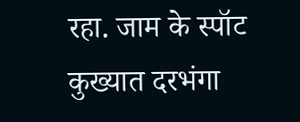रहा. जाम के स्पॉट कुख्यात दरभंगा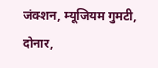जंक्शन, म्यूजियम गुमटी, दोनार,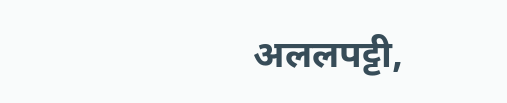अललपट्टी,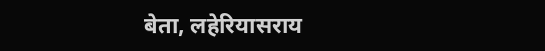बेता, लहेरियासराय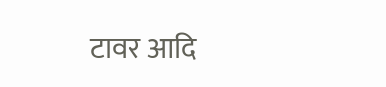टावर आदि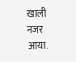खाली नजर आया.